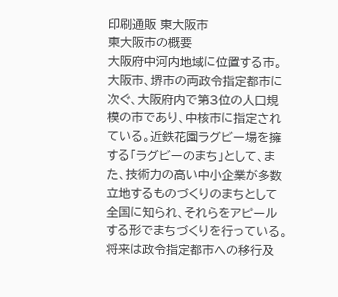印刷通販 東大阪市
東大阪市の概要
大阪府中河内地域に位置する市。
大阪市、堺市の両政令指定都市に次ぐ、大阪府内で第3位の人口規模の市であり、中核市に指定されている。近鉄花園ラグビー場を擁する「ラグビーのまち」として、また、技術力の高い中小企業が多数立地するものづくりのまちとして全国に知られ、それらをアピールする形でまちづくりを行っている。将来は政令指定都市への移行及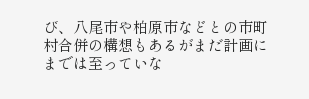び、八尾市や柏原市などとの市町村合併の構想もあるがまだ計画にまでは至っていな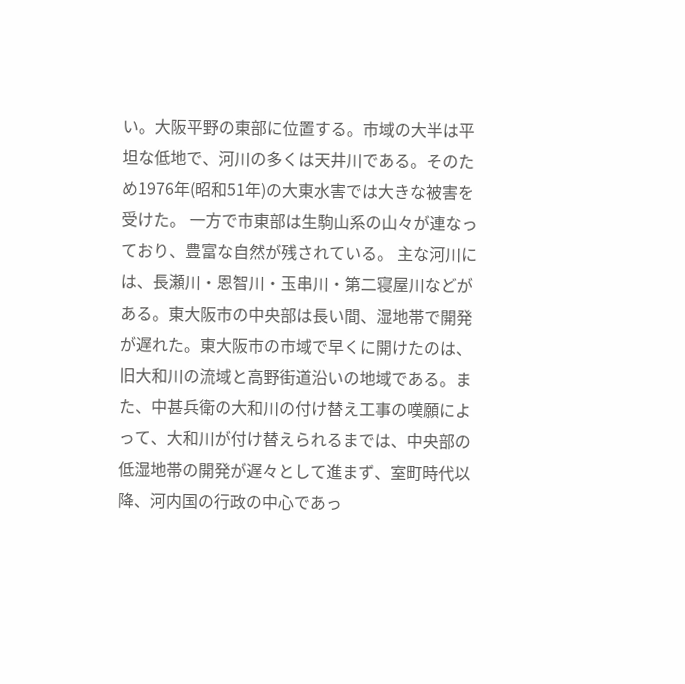い。大阪平野の東部に位置する。市域の大半は平坦な低地で、河川の多くは天井川である。そのため1976年(昭和51年)の大東水害では大きな被害を受けた。 一方で市東部は生駒山系の山々が連なっており、豊富な自然が残されている。 主な河川には、長瀬川・恩智川・玉串川・第二寝屋川などがある。東大阪市の中央部は長い間、湿地帯で開発が遅れた。東大阪市の市域で早くに開けたのは、旧大和川の流域と高野街道沿いの地域である。また、中甚兵衛の大和川の付け替え工事の嘆願によって、大和川が付け替えられるまでは、中央部の低湿地帯の開発が遅々として進まず、室町時代以降、河内国の行政の中心であっ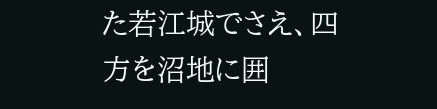た若江城でさえ、四方を沼地に囲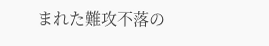まれた難攻不落の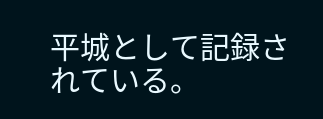平城として記録されている。